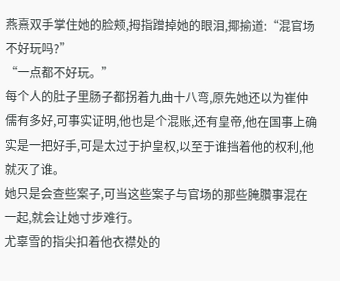燕熹双手掌住她的脸颊,拇指蹭掉她的眼泪,揶揄道:“混官场不好玩吗?”
“一点都不好玩。”
每个人的肚子里肠子都拐着九曲十八弯,原先她还以为崔仲儒有多好,可事实证明,他也是个混账,还有皇帝,他在国事上确实是一把好手,可是太过于护皇权,以至于谁挡着他的权利,他就灭了谁。
她只是会查些案子,可当这些案子与官场的那些腌臢事混在一起,就会让她寸步难行。
尤辜雪的指尖扣着他衣襟处的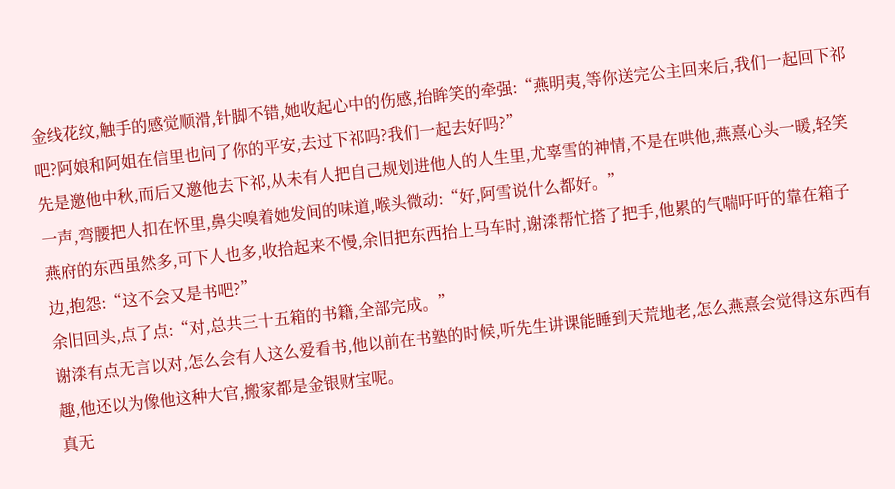金线花纹,触手的感觉顺滑,针脚不错,她收起心中的伤感,抬眸笑的牵强:“燕明夷,等你送完公主回来后,我们一起回下祁吧?阿娘和阿姐在信里也问了你的平安,去过下祁吗?我们一起去好吗?”
先是邀他中秋,而后又邀他去下祁,从未有人把自己规划进他人的人生里,尤辜雪的神情,不是在哄他,燕熹心头一暖,轻笑一声,弯腰把人扣在怀里,鼻尖嗅着她发间的味道,喉头微动:“好,阿雪说什么都好。”
燕府的东西虽然多,可下人也多,收拾起来不慢,余旧把东西抬上马车时,谢渁帮忙搭了把手,他累的气喘吁吁的靠在箱子边,抱怨:“这不会又是书吧?”
余旧回头,点了点:“对,总共三十五箱的书籍,全部完成。”
谢渁有点无言以对,怎么会有人这么爱看书,他以前在书塾的时候,听先生讲课能睡到天荒地老,怎么燕熹会觉得这东西有趣,他还以为像他这种大官,搬家都是金银财宝呢。
真无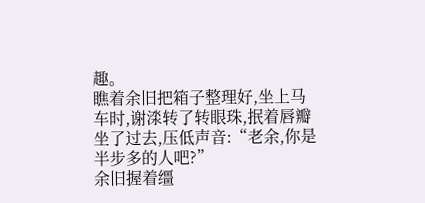趣。
瞧着余旧把箱子整理好,坐上马车时,谢渁转了转眼珠,抿着唇瓣坐了过去,压低声音:“老余,你是半步多的人吧?”
余旧握着缰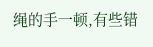绳的手一顿,有些错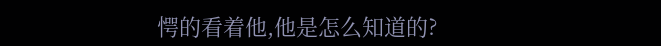愕的看着他,他是怎么知道的?